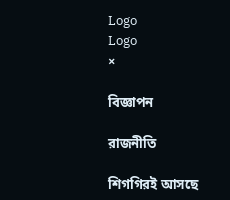Logo
Logo
×

বিজ্ঞাপন

রাজনীতি

শিগগিরই আসছে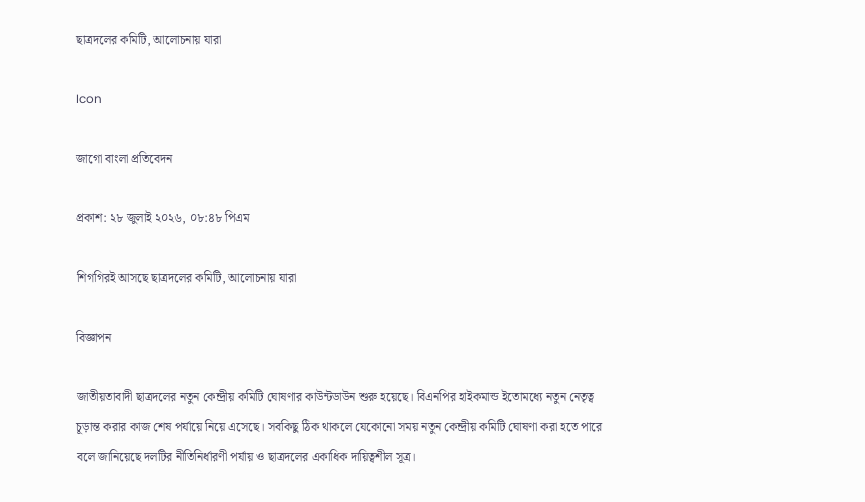ছাত্রদলের কমিটি, আলোচনায় যারা

Icon

জাগো বাংলা প্রতিবেদন

প্রকাশ: ২৮ জুলাই ২০২৬, ০৮:৪৮ পিএম

শিগগিরই আসছে ছাত্রদলের কমিটি, আলোচনায় যারা

বিজ্ঞাপন

জাতীয়তাবাদী ছাত্রদলের নতুন কেন্দ্রীয় কমিটি ঘোষণার কাউন্টডাউন শুরু হয়েছে। বিএনপির হাইকমান্ড ইতোমধ্যে নতুন নেতৃত্ব চূড়ান্ত করার কাজ শেষ পর্যায়ে নিয়ে এসেছে। সবকিছু ঠিক থাকলে যেকোনো সময় নতুন কেন্দ্রীয় কমিটি ঘোষণা করা হতে পারে বলে জানিয়েছে দলটির নীতিনির্ধারণী পর্যায় ও ছাত্রদলের একাধিক দায়িত্বশীল সূত্র।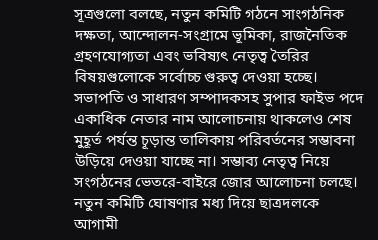সূত্রগুলো বলছে, নতুন কমিটি গঠনে সাংগঠনিক দক্ষতা, আন্দোলন-সংগ্রামে ভূমিকা, রাজনৈতিক গ্রহণযোগ্যতা এবং ভবিষ্যৎ নেতৃত্ব তৈরির বিষয়গুলোকে সর্বোচ্চ গুরুত্ব দেওয়া হচ্ছে। সভাপতি ও সাধারণ সম্পাদকসহ সুপার ফাইভ পদে একাধিক নেতার নাম আলোচনায় থাকলেও শেষ মুহূর্ত পর্যন্ত চূড়ান্ত তালিকায় পরিবর্তনের সম্ভাবনা উড়িয়ে দেওয়া যাচ্ছে না। সম্ভাব্য নেতৃত্ব নিয়ে সংগঠনের ভেতরে-বাইরে জোর আলোচনা চলছে। নতুন কমিটি ঘোষণার মধ্য দিয়ে ছাত্রদলকে আগামী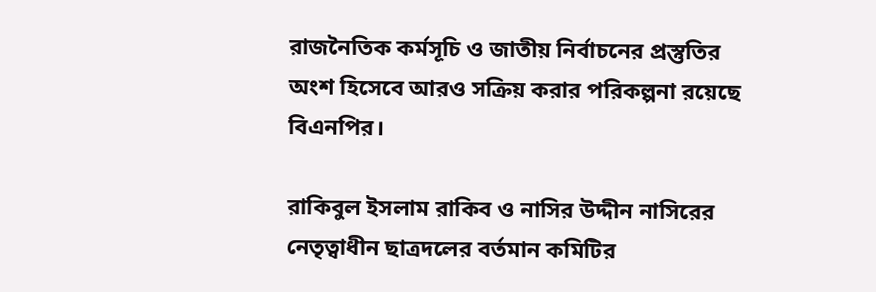রাজনৈতিক কর্মসূচি ও জাতীয় নির্বাচনের প্রস্তুতির অংশ হিসেবে আরও সক্রিয় করার পরিকল্পনা রয়েছে বিএনপির।

রাকিবুল ইসলাম রাকিব ও নাসির উদ্দীন নাসিরের নেতৃত্বাধীন ছাত্রদলের বর্তমান কমিটির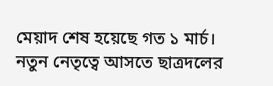মেয়াদ শেষ হয়েছে গত ১ মার্চ। নতুন নেতৃত্বে আসতে ছাত্রদলের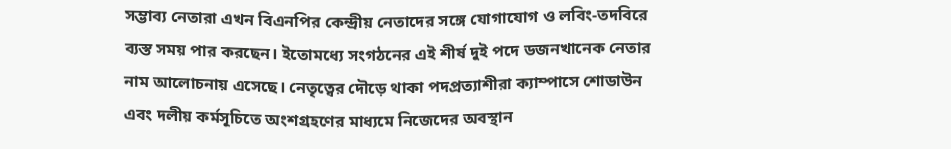সম্ভাব্য নেতারা এখন বিএনপির কেন্দ্রীয় নেতাদের সঙ্গে যোগাযোগ ও লবিং-তদবিরে ব্যস্ত সময় পার করছেন। ইতোমধ্যে সংগঠনের এই শীর্ষ দুই পদে ডজনখানেক নেতার নাম আলোচনায় এসেছে। নেতৃত্বের দৌড়ে থাকা পদপ্রত্যাশীরা ক্যাম্পাসে শোডাউন এবং দলীয় কর্মসূচিতে অংশগ্রহণের মাধ্যমে নিজেদের অবস্থান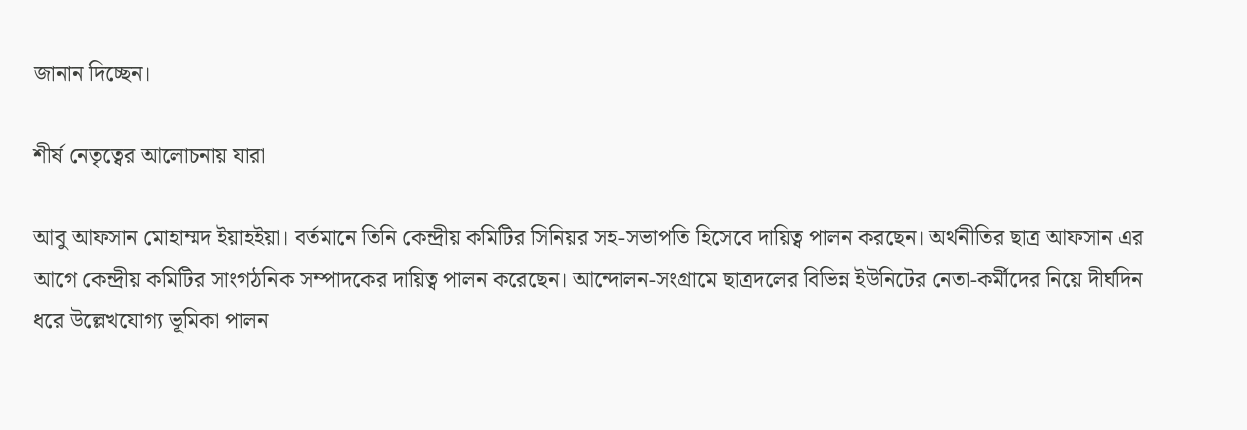জানান দিচ্ছেন।

শীর্ষ নেতৃত্বের আলোচনায় যারা

আবু আফসান মোহাম্মদ ইয়াহইয়া। বর্তমানে তিনি কেন্দ্রীয় কমিটির সিনিয়র সহ-সভাপতি হিসেবে দায়িত্ব পালন করছেন। অর্থনীতির ছাত্র আফসান এর আগে কেন্দ্রীয় কমিটির সাংগঠনিক সম্পাদকের দায়িত্ব পালন করেছেন। আন্দোলন-সংগ্রামে ছাত্রদলের বিভিন্ন ইউনিটের নেতা-কর্মীদের নিয়ে দীর্ঘদিন ধরে উল্লেখযোগ্য ভূমিকা পালন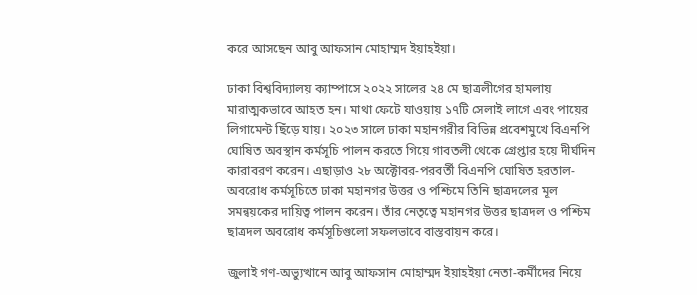করে আসছেন আবু আফসান মোহাম্মদ ইয়াহইয়া।

ঢাকা বিশ্ববিদ্যালয় ক্যাম্পাসে ২০২২ সালের ২৪ মে ছাত্রলীগের হামলায় মারাত্মকভাবে আহত হন। মাথা ফেটে যাওয়ায় ১৭টি সেলাই লাগে এবং পায়ের লিগামেন্ট ছিঁড়ে যায়। ২০২৩ সালে ঢাকা মহানগরীর বিভিন্ন প্রবেশমুখে বিএনপি ঘোষিত অবস্থান কর্মসূচি পালন করতে গিয়ে গাবতলী থেকে গ্রেপ্তার হয়ে দীর্ঘদিন কারাবরণ করেন। এছাড়াও ২৮ অক্টোবর-পরবর্তী বিএনপি ঘোষিত হরতাল-অবরোধ কর্মসূচিতে ঢাকা মহানগর উত্তর ও পশ্চিমে তিনি ছাত্রদলের মূল সমন্বয়কের দায়িত্ব পালন করেন। তাঁর নেতৃত্বে মহানগর উত্তর ছাত্রদল ও পশ্চিম ছাত্রদল অবরোধ কর্মসূচিগুলো সফলভাবে বাস্তবায়ন করে।

জুলাই গণ-অভ্যুত্থানে আবু আফসান মোহাম্মদ ইয়াহইয়া নেতা-কর্মীদের নিয়ে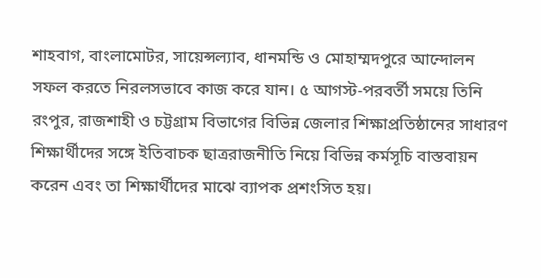শাহবাগ, বাংলামোটর, সায়েন্সল্যাব, ধানমন্ডি ও মোহাম্মদপুরে আন্দোলন সফল করতে নিরলসভাবে কাজ করে যান। ৫ আগস্ট-পরবর্তী সময়ে তিনি রংপুর, রাজশাহী ও চট্টগ্রাম বিভাগের বিভিন্ন জেলার শিক্ষাপ্রতিষ্ঠানের সাধারণ শিক্ষার্থীদের সঙ্গে ইতিবাচক ছাত্ররাজনীতি নিয়ে বিভিন্ন কর্মসূচি বাস্তবায়ন করেন এবং তা শিক্ষার্থীদের মাঝে ব্যাপক প্রশংসিত হয়।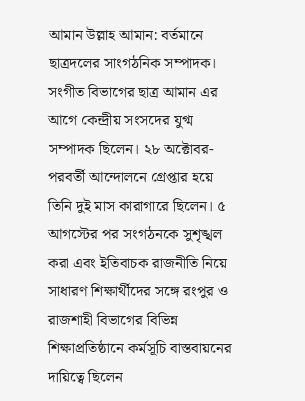আমান উল্লাহ আমান: বর্তমানে ছাত্রদলের সাংগঠনিক সম্পাদক। সংগীত বিভাগের ছাত্র আমান এর আগে কেন্দ্রীয় সংসদের যুগ্ম সম্পাদক ছিলেন। ২৮ অক্টোবর-পরবর্তী আন্দোলনে গ্রেপ্তার হয়ে তিনি দুই মাস কারাগারে ছিলেন। ৫ আগস্টের পর সংগঠনকে সুশৃঙ্খল করা এবং ইতিবাচক রাজনীতি নিয়ে সাধারণ শিক্ষার্থীদের সঙ্গে রংপুর ও রাজশাহী বিভাগের বিভিন্ন শিক্ষাপ্রতিষ্ঠানে কর্মসূচি বাস্তবায়নের দায়িত্বে ছিলেন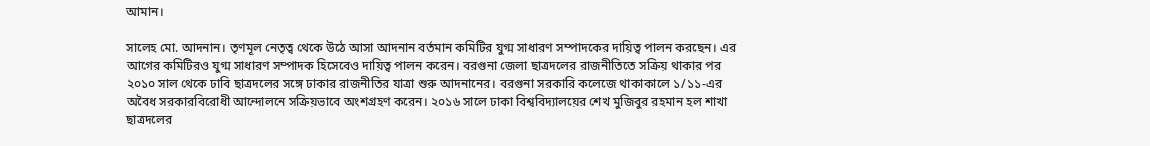আমান।

সালেহ মো. আদনান। তৃণমূল নেতৃত্ব থেকে উঠে আসা আদনান বর্তমান কমিটির যুগ্ম সাধারণ সম্পাদকের দায়িত্ব পালন করছেন। এর আগের কমিটিরও যুগ্ম সাধারণ সম্পাদক হিসেবেও দায়িত্ব পালন করেন। বরগুনা জেলা ছাত্রদলের রাজনীতিতে সক্রিয় থাকার পর ২০১০ সাল থেকে ঢাবি ছাত্রদলের সঙ্গে ঢাকার রাজনীতির যাত্রা শুরু আদনানের। বরগুনা সরকারি কলেজে থাকাকালে ১/১১-এর অবৈধ সরকারবিরোধী আন্দোলনে সক্রিয়ভাবে অংশগ্রহণ করেন। ২০১৬ সালে ঢাকা বিশ্ববিদ্যালয়ের শেখ মুজিবুর রহমান হল শাখা ছাত্রদলের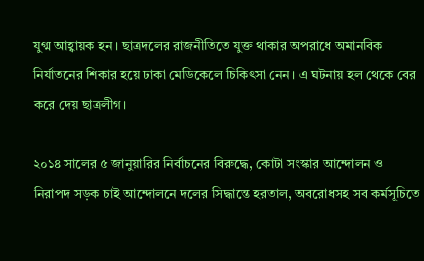যুগ্ম আহ্বায়ক হন। ছাত্রদলের রাজনীতিতে যুক্ত থাকার অপরাধে অমানবিক নির্যাতনের শিকার হয়ে ঢাকা মেডিকেলে চিকিৎসা নেন। এ ঘটনায় হল থেকে বের করে দেয় ছাত্রলীগ।

২০১৪ সালের ৫ জানুয়ারির নির্বাচনের বিরুদ্ধে, কোটা সংস্কার আন্দোলন ও নিরাপদ সড়ক চাই আন্দোলনে দলের সিদ্ধান্তে হরতাল, অবরোধসহ সব কর্মসূচিতে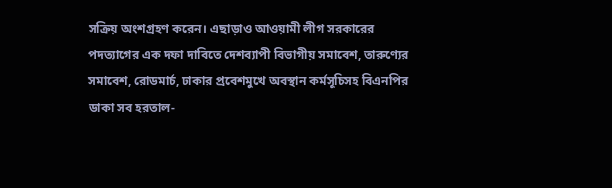সক্রিয় অংশগ্রহণ করেন। এছাড়াও আওয়ামী লীগ সরকারের পদত্যাগের এক দফা দাবিতে দেশব্যাপী বিভাগীয় সমাবেশ, তারুণ্যের সমাবেশ, রোডমার্চ, ঢাকার প্রবেশমুখে অবস্থান কর্মসূচিসহ বিএনপির ডাকা সব হরতাল-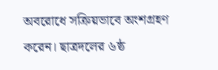অবরোধে সক্রিয়ভাবে অংশগ্রহণ করেন। ছাত্রদলের ৬ষ্ঠ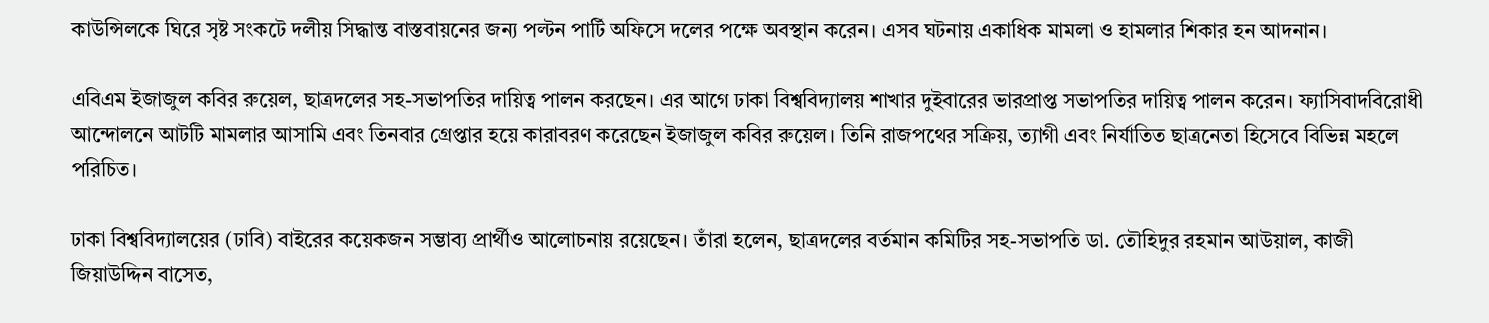কাউন্সিলকে ঘিরে সৃষ্ট সংকটে দলীয় সিদ্ধান্ত বাস্তবায়নের জন্য পল্টন পার্টি অফিসে দলের পক্ষে অবস্থান করেন। এসব ঘটনায় একাধিক মামলা ও হামলার শিকার হন আদনান।

এবিএম ইজাজুল কবির রুয়েল, ছাত্রদলের সহ-সভাপতির দায়িত্ব পালন করছেন। এর আগে ঢাকা বিশ্ববিদ্যালয় শাখার দুইবারের ভারপ্রাপ্ত সভাপতির দায়িত্ব পালন করেন। ফ্যাসিবাদবিরোধী আন্দোলনে আটটি মামলার আসামি এবং তিনবার গ্রেপ্তার হয়ে কারাবরণ করেছেন ইজাজুল কবির রুয়েল। তিনি রাজপথের সক্রিয়, ত্যাগী এবং নির্যাতিত ছাত্রনেতা হিসেবে বিভিন্ন মহলে পরিচিত।

ঢাকা বিশ্ববিদ্যালয়ের (ঢাবি) বাইরের কয়েকজন সম্ভাব্য প্রার্থীও আলোচনায় রয়েছেন। তাঁরা হলেন, ছাত্রদলের বর্তমান কমিটির সহ-সভাপতি ডা. তৌহিদুর রহমান আউয়াল, কাজী জিয়াউদ্দিন বাসেত,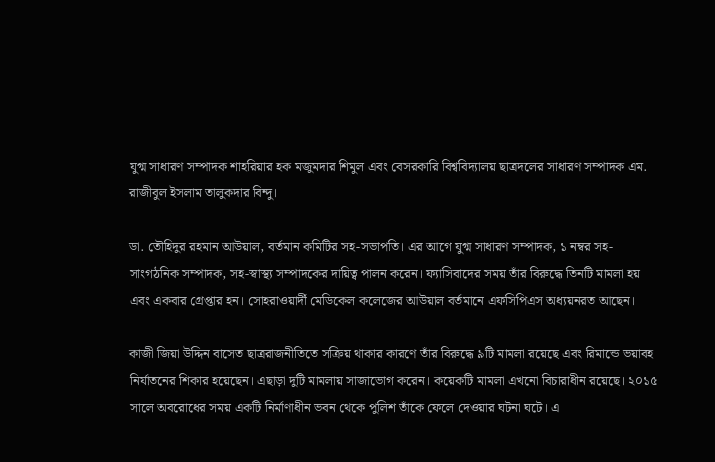যুগ্ম সাধারণ সম্পাদক শাহরিয়ার হক মজুমদার শিমুল এবং বেসরকারি বিশ্ববিদ্যালয় ছাত্রদলের সাধারণ সম্পাদক এম. রাজীবুল ইসলাম তালুকদার বিন্দু।

ডা. তৌহিদুর রহমান আউয়াল, বর্তমান কমিটির সহ-সভাপতি। এর আগে যুগ্ম সাধারণ সম্পাদক, ১ নম্বর সহ-সাংগঠনিক সম্পাদক, সহ-স্বাস্থ্য সম্পাদকের দায়িত্ব পালন করেন। ফ্যাসিবাদের সময় তাঁর বিরুদ্ধে তিনটি মামলা হয় এবং একবার গ্রেপ্তার হন। সোহরাওয়ার্দী মেডিকেল কলেজের আউয়াল বর্তমানে এফসিপিএস অধ্যয়নরত আছেন।

কাজী জিয়া উদ্দিন বাসেত ছাত্ররাজনীতিতে সক্রিয় থাকার কারণে তাঁর বিরুদ্ধে ৯টি মামলা রয়েছে এবং রিমান্ডে ভয়াবহ নির্যাতনের শিকার হয়েছেন। এছাড়া দুটি মামলায় সাজাভোগ করেন। কয়েকটি মামলা এখনো বিচারাধীন রয়েছে। ২০১৫ সালে অবরোধের সময় একটি নির্মাণাধীন ভবন থেকে পুলিশ তাঁকে ফেলে দেওয়ার ঘটনা ঘটে। এ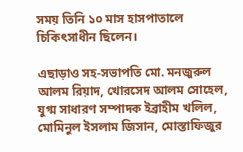সময় তিনি ১০ মাস হাসপাতালে চিকিৎসাধীন ছিলেন।

এছাড়াও সহ-সভাপতি মো. মনজুরুল আলম রিয়াদ, খোরসেদ আলম সোহেল, যুগ্ম সাধারণ সম্পাদক ইব্রাহীম খলিল, মোমিনুল ইসলাম জিসান, মোস্তাফিজুর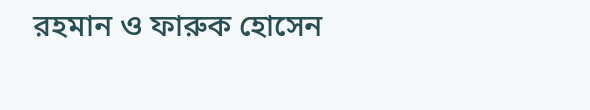রহমান ও ফারুক হোসেন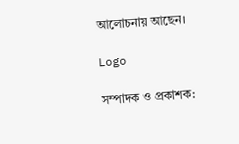আলোচনায় আছেন।

Logo

সম্পাদক ও প্রকাশক: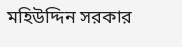মহিউদ্দিন সরকার